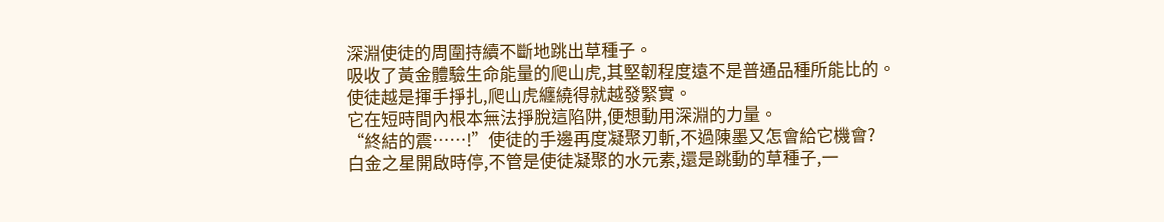深淵使徒的周圍持續不斷地跳出草種子。
吸收了黃金體驗生命能量的爬山虎,其堅韌程度遠不是普通品種所能比的。
使徒越是揮手掙扎,爬山虎纏繞得就越發緊實。
它在短時間內根本無法掙脫這陷阱,便想動用深淵的力量。
“終結的震……!”使徒的手邊再度凝聚刃斬,不過陳墨又怎會給它機會?
白金之星開啟時停,不管是使徒凝聚的水元素,還是跳動的草種子,一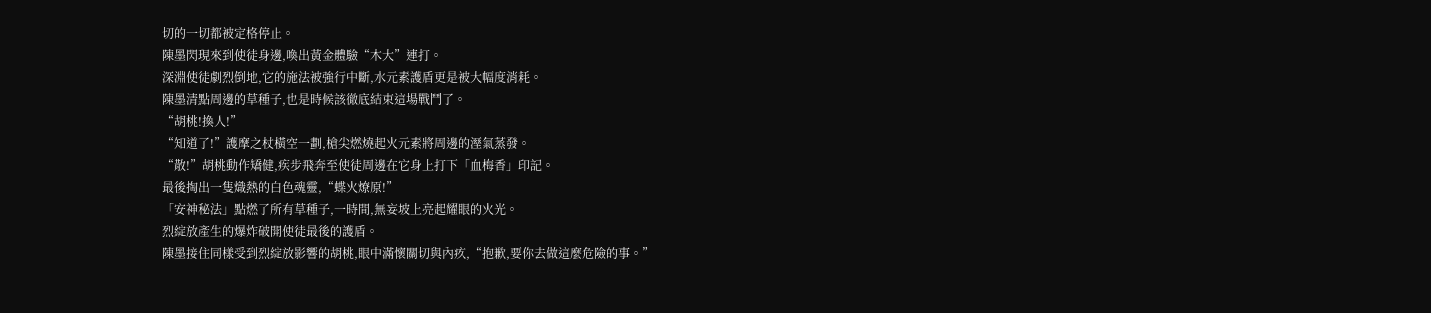切的一切都被定格停止。
陳墨閃現來到使徒身邊,喚出黃金體驗“木大”連打。
深淵使徒劇烈倒地,它的施法被強行中斷,水元素護盾更是被大幅度消耗。
陳墨清點周邊的草種子,也是時候該徹底結束這場戰鬥了。
“胡桃!換人!”
“知道了!”護摩之杖橫空一劃,槍尖燃燒起火元素將周邊的溼氣蒸發。
“散!”胡桃動作矯健,疾步飛奔至使徒周邊在它身上打下「血梅香」印記。
最後掏出一隻熾熱的白色魂靈,“蝶火燎原!”
「安神秘法」點燃了所有草種子,一時間,無妄坡上亮起耀眼的火光。
烈綻放產生的爆炸破開使徒最後的護盾。
陳墨接住同樣受到烈綻放影響的胡桃,眼中滿懷關切與內疚,“抱歉,要你去做這麼危險的事。”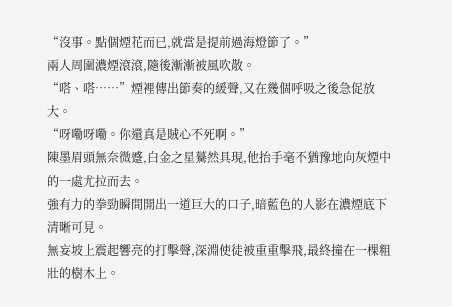“沒事。點個煙花而已,就當是提前過海燈節了。”
兩人周圍濃煙滾滾,隨後漸漸被風吹散。
“嗒、嗒……”煙裡傳出節奏的緩聲,又在幾個呼吸之後急促放大。
“呀嘞呀嘞。你還真是賊心不死啊。”
陳墨眉頭無奈微蹙,白金之星驀然具現,他抬手毫不猶豫地向灰煙中的一處尤拉而去。
強有力的拳勁瞬間開出一道巨大的口子,暗藍色的人影在濃煙底下清晰可見。
無妄坡上震起響亮的打擊聲,深淵使徒被重重擊飛,最終撞在一棵粗壯的樹木上。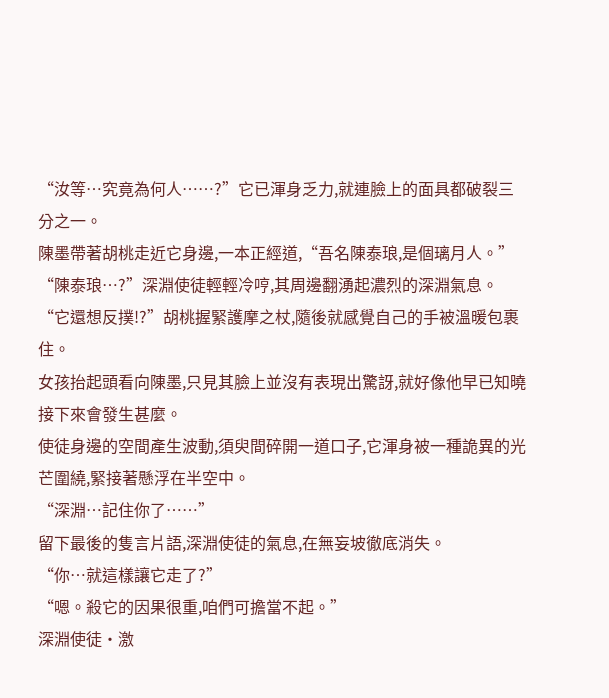“汝等…究竟為何人……?”它已渾身乏力,就連臉上的面具都破裂三分之一。
陳墨帶著胡桃走近它身邊,一本正經道,“吾名陳泰琅,是個璃月人。”
“陳泰琅…?”深淵使徒輕輕冷哼,其周邊翻湧起濃烈的深淵氣息。
“它還想反撲!?”胡桃握緊護摩之杖,隨後就感覺自己的手被溫暖包裹住。
女孩抬起頭看向陳墨,只見其臉上並沒有表現出驚訝,就好像他早已知曉接下來會發生甚麼。
使徒身邊的空間產生波動,須臾間碎開一道口子,它渾身被一種詭異的光芒圍繞,緊接著懸浮在半空中。
“深淵…記住你了……”
留下最後的隻言片語,深淵使徒的氣息,在無妄坡徹底消失。
“你…就這樣讓它走了?”
“嗯。殺它的因果很重,咱們可擔當不起。”
深淵使徒·激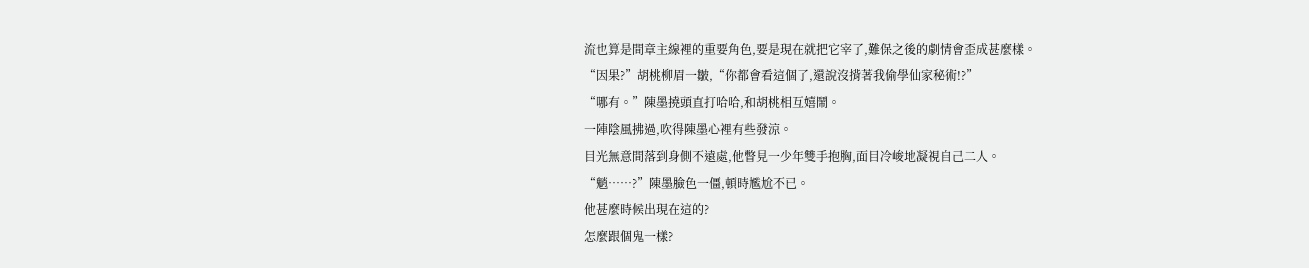流也算是間章主線裡的重要角色,要是現在就把它宰了,難保之後的劇情會歪成甚麼樣。
“因果?”胡桃柳眉一皺,“你都會看這個了,還說沒揹著我偷學仙家秘術!?”
“哪有。”陳墨撓頭直打哈哈,和胡桃相互嬉鬧。
一陣陰風拂過,吹得陳墨心裡有些發涼。
目光無意間落到身側不遠處,他瞥見一少年雙手抱胸,面目冷峻地凝視自己二人。
“魈……?”陳墨臉色一僵,頓時尷尬不已。
他甚麼時候出現在這的?
怎麼跟個鬼一樣?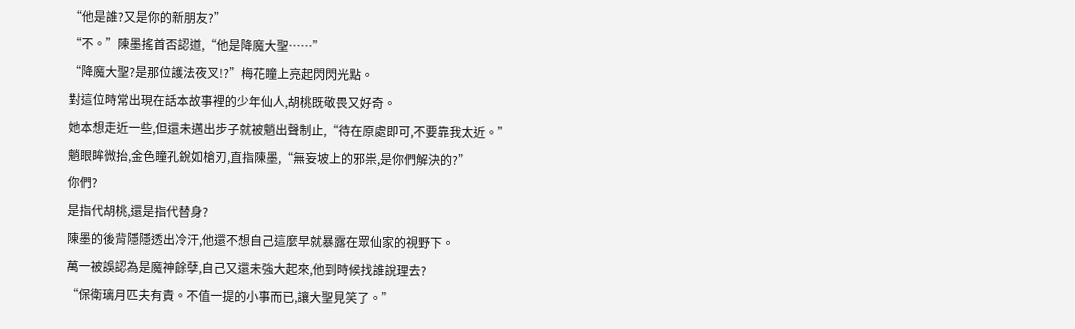“他是誰?又是你的新朋友?”
“不。”陳墨搖首否認道,“他是降魔大聖……”
“降魔大聖?是那位護法夜叉!?”梅花瞳上亮起閃閃光點。
對這位時常出現在話本故事裡的少年仙人,胡桃既敬畏又好奇。
她本想走近一些,但還未邁出步子就被魈出聲制止,“待在原處即可,不要靠我太近。”
魈眼眸微抬,金色瞳孔銳如槍刃,直指陳墨,“無妄坡上的邪祟,是你們解決的?”
你們?
是指代胡桃,還是指代替身?
陳墨的後背隱隱透出冷汗,他還不想自己這麼早就暴露在眾仙家的視野下。
萬一被誤認為是魔神餘孽,自己又還未強大起來,他到時候找誰說理去?
“保衛璃月匹夫有責。不值一提的小事而已,讓大聖見笑了。”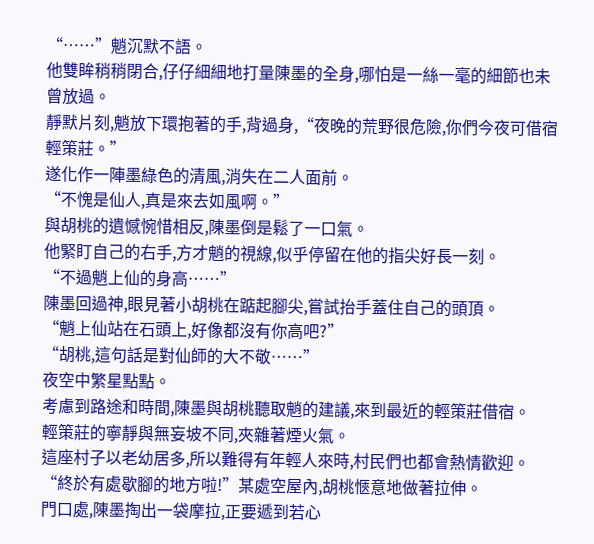“……”魈沉默不語。
他雙眸稍稍閉合,仔仔細細地打量陳墨的全身,哪怕是一絲一毫的細節也未曾放過。
靜默片刻,魈放下環抱著的手,背過身,“夜晚的荒野很危險,你們今夜可借宿輕策莊。”
遂化作一陣墨綠色的清風,消失在二人面前。
“不愧是仙人,真是來去如風啊。”
與胡桃的遺憾惋惜相反,陳墨倒是鬆了一口氣。
他緊盯自己的右手,方才魈的視線,似乎停留在他的指尖好長一刻。
“不過魈上仙的身高……”
陳墨回過神,眼見著小胡桃在踮起腳尖,嘗試抬手蓋住自己的頭頂。
“魈上仙站在石頭上,好像都沒有你高吧?”
“胡桃,這句話是對仙師的大不敬……”
夜空中繁星點點。
考慮到路途和時間,陳墨與胡桃聽取魈的建議,來到最近的輕策莊借宿。
輕策莊的寧靜與無妄坡不同,夾雜著煙火氣。
這座村子以老幼居多,所以難得有年輕人來時,村民們也都會熱情歡迎。
“終於有處歇腳的地方啦!”某處空屋內,胡桃愜意地做著拉伸。
門口處,陳墨掏出一袋摩拉,正要遞到若心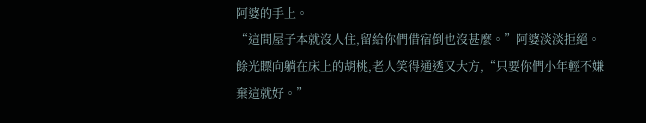阿婆的手上。
“這間屋子本就沒人住,留給你們借宿倒也沒甚麼。”阿婆淡淡拒絕。
餘光瞟向躺在床上的胡桃,老人笑得通透又大方,“只要你們小年輕不嫌棄這就好。”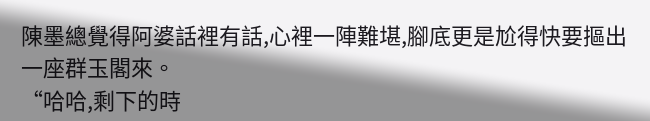陳墨總覺得阿婆話裡有話,心裡一陣難堪,腳底更是尬得快要摳出一座群玉閣來。
“哈哈,剩下的時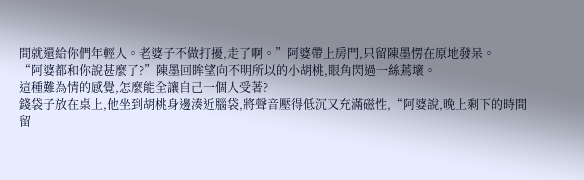間就還給你們年輕人。老婆子不做打擾,走了啊。”阿婆帶上房門,只留陳墨愣在原地發呆。
“阿婆都和你說甚麼了?”陳墨回眸望向不明所以的小胡桃,眼角閃過一絲蔫壞。
這種難為情的感覺,怎麼能全讓自己一個人受著?
錢袋子放在桌上,他坐到胡桃身邊湊近腦袋,將聲音壓得低沉又充滿磁性,“阿婆說,晚上剩下的時間留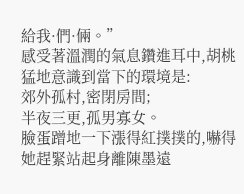給我·們·倆。”
感受著溫潤的氣息鑽進耳中,胡桃猛地意識到當下的環境是:
郊外孤村,密閉房間;
半夜三更,孤男寡女。
臉蛋蹭地一下漲得紅撲撲的,嚇得她趕緊站起身離陳墨遠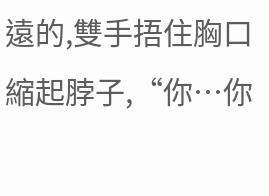遠的,雙手捂住胸口縮起脖子,“你…你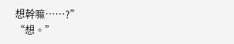想幹嘛……?”
“想。”